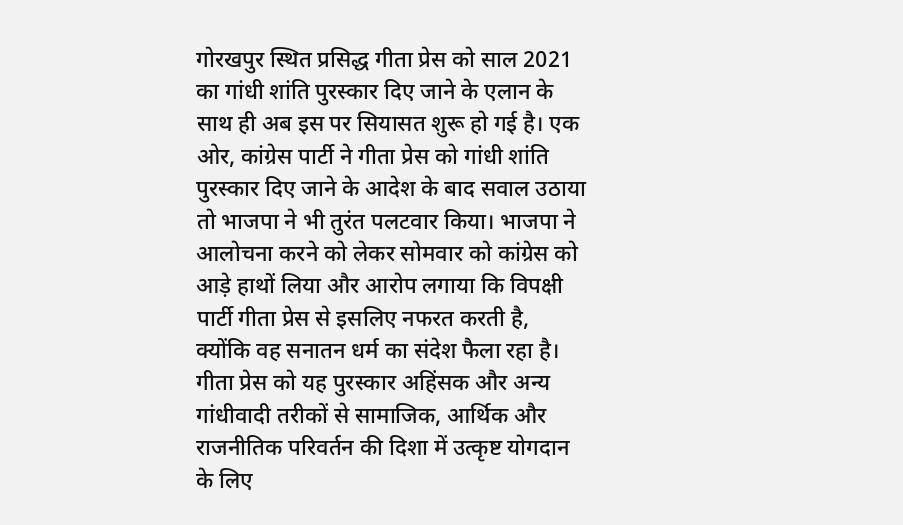गोरखपुर स्थित प्रसिद्ध गीता प्रेस को साल 2021 का गांधी शांति पुरस्कार दिए जाने के एलान के साथ ही अब इस पर सियासत शुरू हो गई है। एक ओर, कांग्रेस पार्टी ने गीता प्रेस को गांधी शांति पुरस्कार दिए जाने के आदेश के बाद सवाल उठाया तो भाजपा ने भी तुरंत पलटवार किया। भाजपा ने आलोचना करने को लेकर सोमवार को कांग्रेस को आड़े हाथों लिया और आरोप लगाया कि विपक्षी पार्टी गीता प्रेस से इसलिए नफरत करती है, क्योंकि वह सनातन धर्म का संदेश फैला रहा है। गीता प्रेस को यह पुरस्कार अहिंसक और अन्य गांधीवादी तरीकों से सामाजिक, आर्थिक और राजनीतिक परिवर्तन की दिशा में उत्कृष्ट योगदान के लिए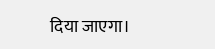दिया जाएगा।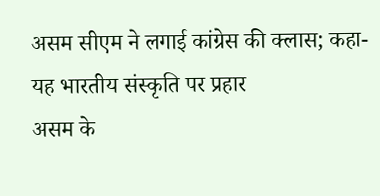असम सीएम ने लगाई कांग्रेस की क्लास; कहा- यह भारतीय संस्कृति पर प्रहार
असम के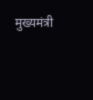मुख्यमंत्री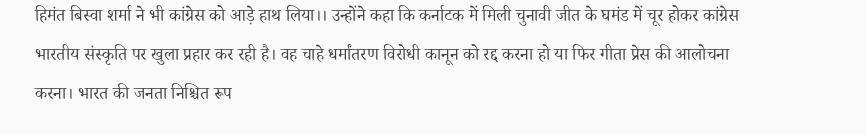हिमंत बिस्वा शर्मा ने भी कांग्रेस को आड़े हाथ लिया।। उन्होंने कहा कि कर्नाटक में मिली चुनावी जीत के घमंड में चूर होकर कांग्रेस भारतीय संस्कृति पर खुला प्रहार कर रही है। वह चाहे धर्मांतरण विरोधी कानून को रद्द करना हो या फिर गीता प्रेस की आलोचना करना। भारत की जनता निश्चित रूप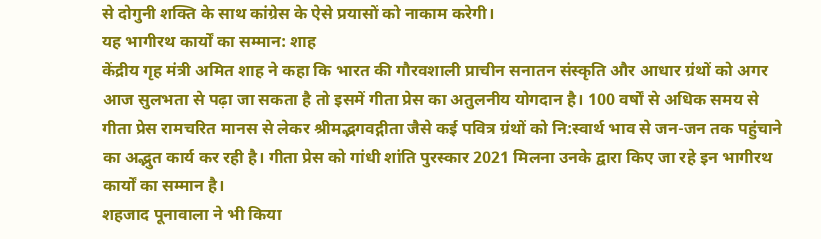से दोगुनी शक्ति के साथ कांग्रेस के ऐसे प्रयासों को नाकाम करेगी।
यह भागीरथ कार्यों का सम्मान: शाह
केंद्रीय गृह मंत्री अमित शाह ने कहा कि भारत की गौरवशाली प्राचीन सनातन संस्कृति और आधार ग्रंथों को अगर आज सुलभता से पढ़ा जा सकता है तो इसमें गीता प्रेस का अतुलनीय योगदान है। 100 वर्षों से अधिक समय से गीता प्रेस रामचरित मानस से लेकर श्रीमद्भगवद्गीता जैसे कई पवित्र ग्रंथों को नि:स्वार्थ भाव से जन-जन तक पहुंचाने का अद्भुत कार्य कर रही है। गीता प्रेस को गांधी शांति पुरस्कार 2021 मिलना उनके द्वारा किए जा रहे इन भागीरथ कार्यों का सम्मान है।
शहजाद पूनावाला ने भी किया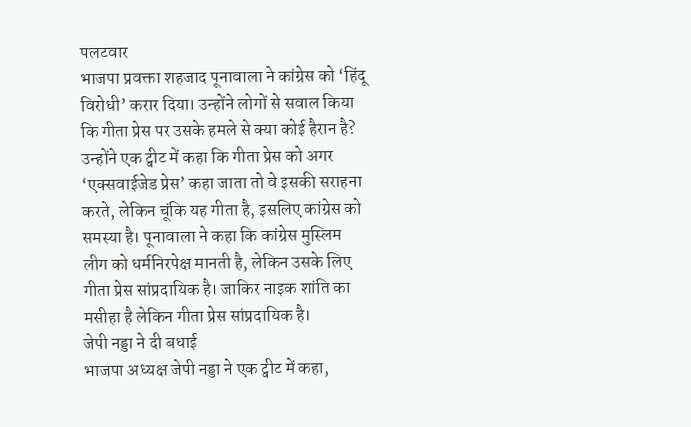पलटवार
भाजपा प्रवक्ता शहजाद पूनावाला ने कांग्रेस को ‘हिंदू विरोधी’ करार दिया। उन्होंने लोगों से सवाल किया कि गीता प्रेस पर उसके हमले से क्या कोई हैरान है? उन्होंने एक ट्वीट में कहा कि गीता प्रेस को अगर ‘एक्सवाईजेड प्रेस’ कहा जाता तो वे इसकी सराहना करते, लेकिन चूंकि यह गीता है, इसलिए कांग्रेस को समस्या है। पूनावाला ने कहा कि कांग्रेस मुस्लिम लीग को धर्मनिरपेक्ष मानती है, लेकिन उसके लिए गीता प्रेस सांप्रदायिक है। जाकिर नाइक शांति का मसीहा है लेकिन गीता प्रेस सांप्रदायिक है।
जेपी नड्डा ने दी बधाई
भाजपा अध्यक्ष जेपी नड्डा ने एक ट्वीट में कहा,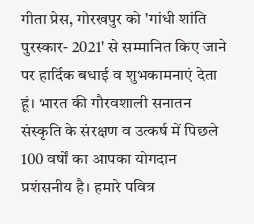गीता प्रेस, गोरखपुर को 'गांधी शांति पुरस्कार- 2021' से सम्मानित किए जाने पर हार्दिक बधाई व शुभकामनाएं देता हूं। भारत की गौरवशाली सनातन संस्कृति के संरक्षण व उत्कर्ष में पिछले 100 वर्षों का आपका योगदान प्रशंसनीय है। हमारे पवित्र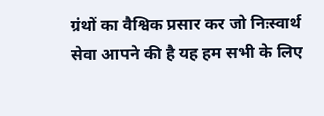ग्रंथों का वैश्विक प्रसार कर जो निःस्वार्थ सेवा आपने की है यह हम सभी के लिए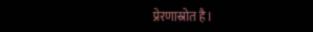प्रेरणास्रोत है।